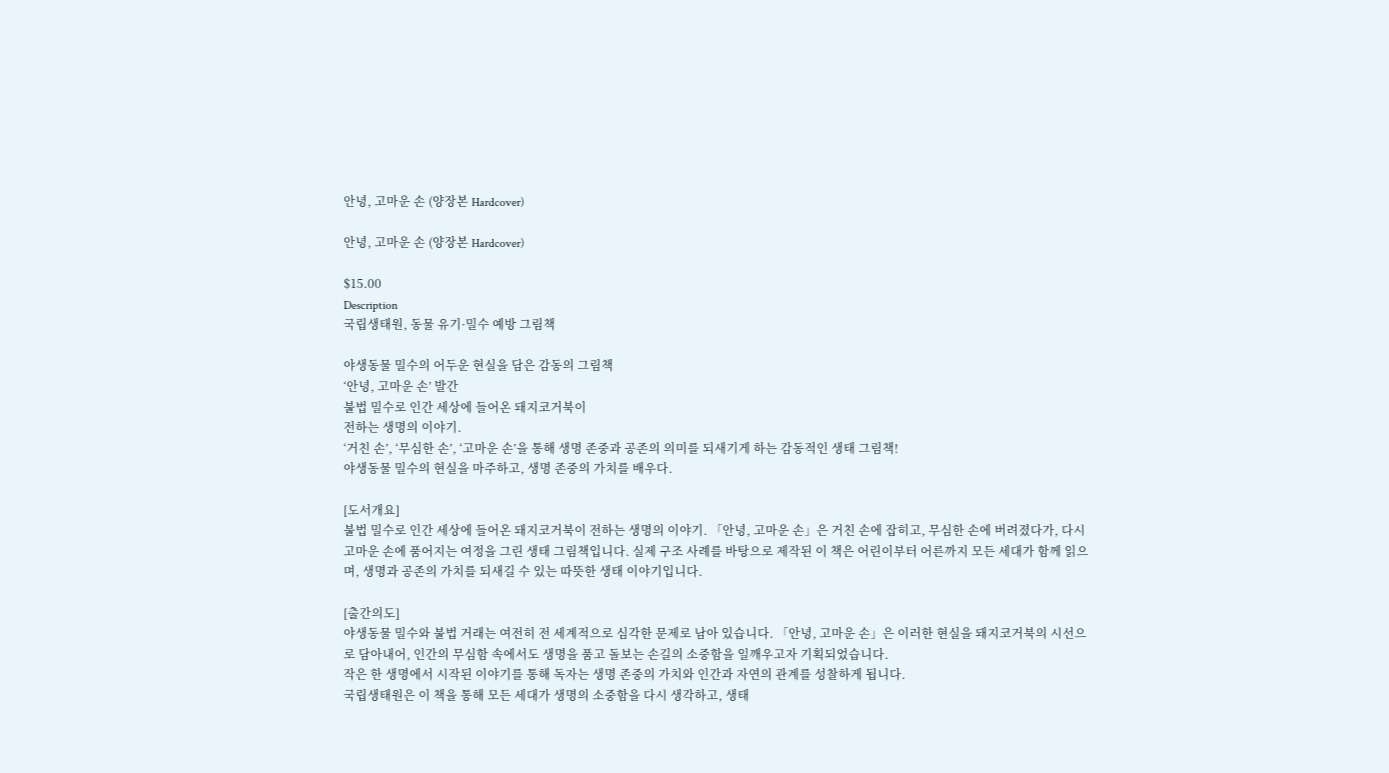안녕, 고마운 손 (양장본 Hardcover)

안녕, 고마운 손 (양장본 Hardcover)

$15.00
Description
국립생태원, 동물 유기·밀수 예방 그림책

야생동물 밀수의 어두운 현실을 담은 감동의 그림책
‘안녕, 고마운 손’ 발간
불법 밀수로 인간 세상에 들어온 돼지코거북이
전하는 생명의 이야기.
‘거친 손’, ‘무심한 손’, ‘고마운 손’을 통해 생명 존중과 공존의 의미를 되새기게 하는 감동적인 생태 그림책!
야생동물 밀수의 현실을 마주하고, 생명 존중의 가치를 배우다.

[도서개요]
불법 밀수로 인간 세상에 들어온 돼지코거북이 전하는 생명의 이야기. 「안녕, 고마운 손」은 거친 손에 잡히고, 무심한 손에 버려졌다가, 다시 고마운 손에 품어지는 여정을 그린 생태 그림책입니다. 실제 구조 사례를 바탕으로 제작된 이 책은 어린이부터 어른까지 모든 세대가 함께 읽으며, 생명과 공존의 가치를 되새길 수 있는 따뜻한 생태 이야기입니다.

[출간의도]
야생동물 밀수와 불법 거래는 여전히 전 세계적으로 심각한 문제로 남아 있습니다. 「안녕, 고마운 손」은 이러한 현실을 돼지코거북의 시선으로 담아내어, 인간의 무심함 속에서도 생명을 품고 돌보는 손길의 소중함을 일깨우고자 기획되었습니다.
작은 한 생명에서 시작된 이야기를 통해 독자는 생명 존중의 가치와 인간과 자연의 관계를 성찰하게 됩니다.
국립생태원은 이 책을 통해 모든 세대가 생명의 소중함을 다시 생각하고, 생태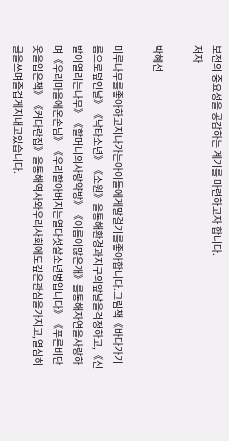보전의 중요성을 공감하는 계기를 마련하고자 합니다.
저자

박혜선

미루나무를좋아하고지나가는아이들에게말걸기를좋아합니다.그림책《바다가기름으로덮인날》《낙타소년》《소원》을통해환경과지구의앞날을걱정하고,《신발이열리는나무》《할머니의사랑약방》《이름이많은개》를통해자연을사랑하며《우리마을에온손님》《우리할아버지는열다섯살소년병입니다》《푸른비단옷을입은책》《커다란집》을통해역사와우리사회에도깊은관심을가지고,열심히글을쓰며즐겁게지내고있습니다.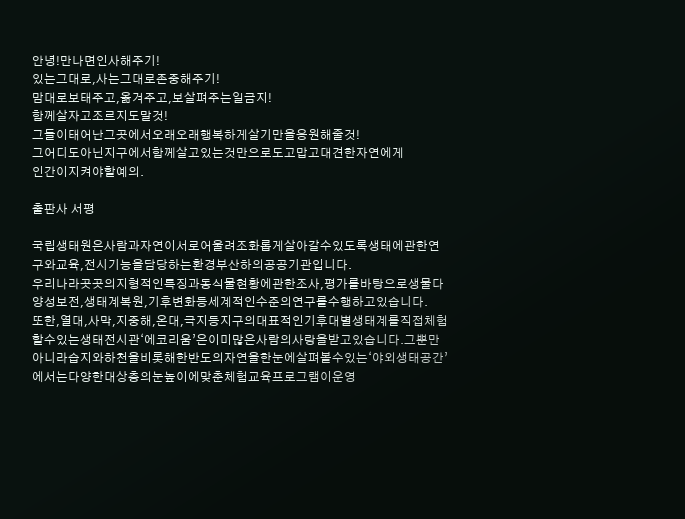안녕!만나면인사해주기!
있는그대로,사는그대로존중해주기!
맘대로보태주고,옮겨주고,보살펴주는일금지!
함께살자고조르지도말것!
그들이태어난그곳에서오래오래행복하게살기만을응원해줄것!
그어디도아닌지구에서함께살고있는것만으로도고맙고대견한자연에게
인간이지켜야할예의.

출판사 서평

국립생태원은사람과자연이서로어울려조화롭게살아갈수있도록생태에관한연구와교육,전시기능을담당하는환경부산하의공공기관입니다.
우리나라곳곳의지형적인특징과동식물현황에관한조사,평가를바탕으로생물다양성보전,생태계복원,기후변화등세계적인수준의연구를수행하고있습니다.
또한,열대,사막,지중해,온대,극지등지구의대표적인기후대별생태계를직접체험할수있는생태전시관‘에코리움’은이미많은사람의사랑을받고있습니다.그뿐만아니라습지와하천을비롯해한반도의자연을한눈에살펴볼수있는‘야외생태공간’에서는다양한대상층의눈높이에맞춘체험교육프로그램이운영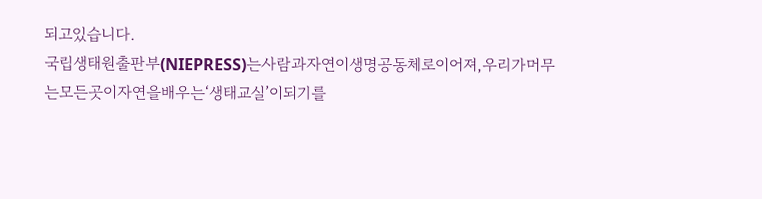되고있습니다.
국립생태원출판부(NIEPRESS)는사람과자연이생명공동체로이어져,우리가머무는모든곳이자연을배우는‘생태교실’이되기를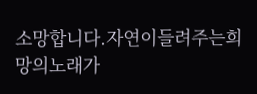소망합니다.자연이들려주는희망의노래가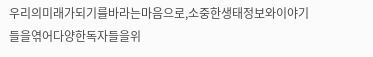우리의미래가되기를바라는마음으로,소중한생태정보와이야기들을엮어다양한독자들을위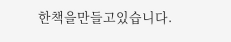한책을만들고있습니다.